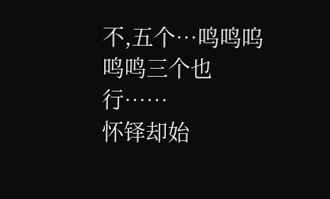不,五个…鸣鸣呜鸣鸣三个也行……
怀铎却始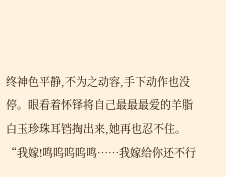终神色平静,不为之动容,手下动作也没停。眼看着怀铎将自己最最最爱的羊脂白玉珍珠耳铛掏出来,她再也忍不住。“我嫁!鸣呜呜呜鸣……我嫁给你还不行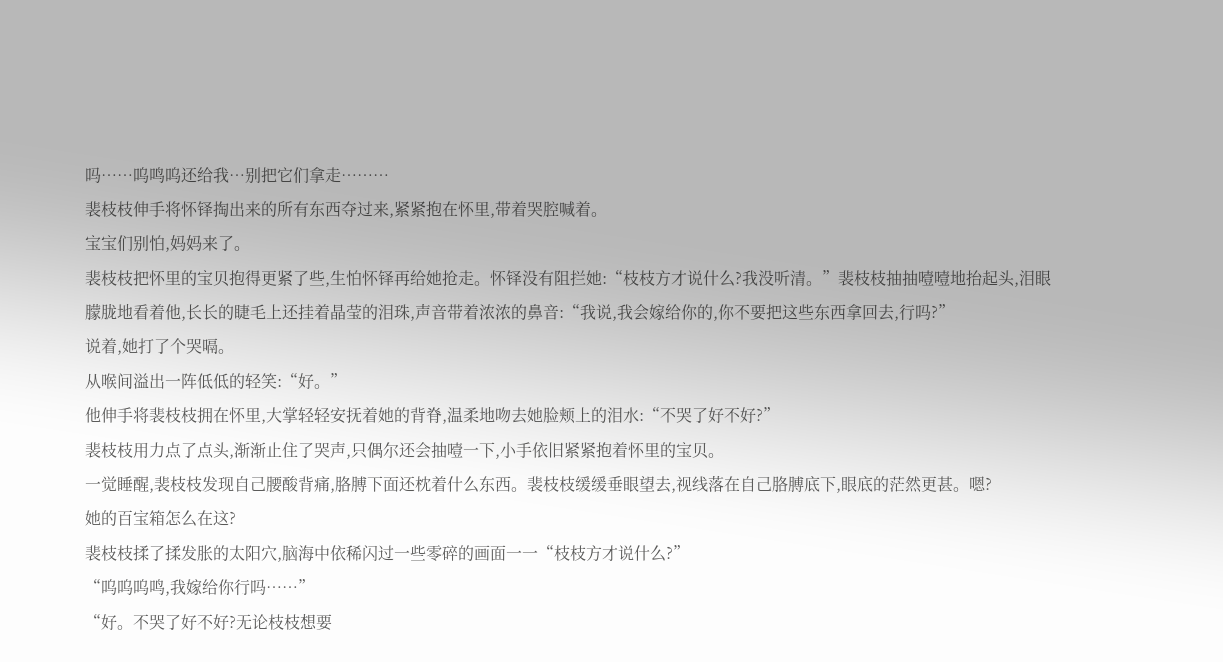吗……呜鸣呜还给我…别把它们拿走………
裴枝枝伸手将怀铎掏出来的所有东西夺过来,紧紧抱在怀里,带着哭腔喊着。
宝宝们别怕,妈妈来了。
裴枝枝把怀里的宝贝抱得更紧了些,生怕怀铎再给她抢走。怀铎没有阻拦她:“枝枝方才说什么?我没听清。”裴枝枝抽抽噎噎地抬起头,泪眼朦胧地看着他,长长的睫毛上还挂着晶莹的泪珠,声音带着浓浓的鼻音:“我说,我会嫁给你的,你不要把这些东西拿回去,行吗?”
说着,她打了个哭嗝。
从喉间溢出一阵低低的轻笑:“好。”
他伸手将裴枝枝拥在怀里,大掌轻轻安抚着她的背脊,温柔地吻去她脸颊上的泪水:“不哭了好不好?”
裴枝枝用力点了点头,渐渐止住了哭声,只偶尔还会抽噎一下,小手依旧紧紧抱着怀里的宝贝。
一觉睡醒,裴枝枝发现自己腰酸背痛,胳膊下面还枕着什么东西。裴枝枝缓缓垂眼望去,视线落在自己胳膊底下,眼底的茫然更甚。嗯?
她的百宝箱怎么在这?
裴枝枝揉了揉发胀的太阳穴,脑海中依稀闪过一些零碎的画面一一“枝枝方才说什么?”
“呜呜呜鸣,我嫁给你行吗……”
“好。不哭了好不好?无论枝枝想要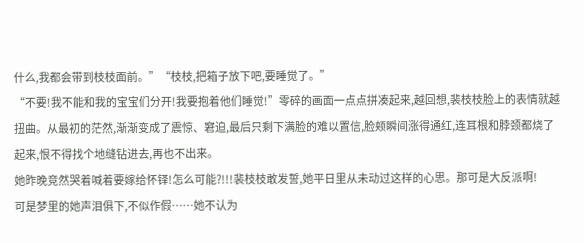什么,我都会带到枝枝面前。”“枝枝,把箱子放下吧,要睡觉了。”
“不要!我不能和我的宝宝们分开!我要抱着他们睡觉!”零碎的画面一点点拼凑起来,越回想,裴枝枝脸上的表情就越扭曲。从最初的茫然,渐渐变成了震惊、窘迫,最后只剩下满脸的难以置信,脸颊瞬间涨得通红,连耳根和脖颈都烧了起来,恨不得找个地缝钻进去,再也不出来。
她昨晚竞然哭着喊着要嫁给怀铎!怎么可能?!!!裴枝枝敢发誓,她平日里从未动过这样的心思。那可是大反派啊!
可是梦里的她声泪俱下,不似作假……她不认为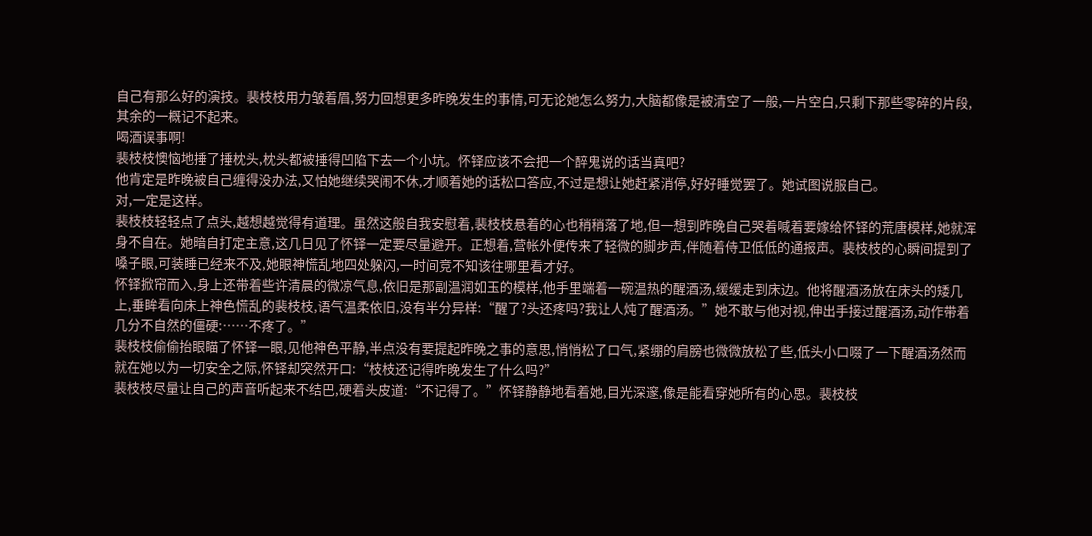自己有那么好的演技。裴枝枝用力皱着眉,努力回想更多昨晚发生的事情,可无论她怎么努力,大脑都像是被清空了一般,一片空白,只剩下那些零碎的片段,其余的一概记不起来。
喝酒误事啊!
裴枝枝懊恼地捶了捶枕头,枕头都被捶得凹陷下去一个小坑。怀铎应该不会把一个醉鬼说的话当真吧?
他肯定是昨晚被自己缠得没办法,又怕她继续哭闹不休,才顺着她的话松口答应,不过是想让她赶紧消停,好好睡觉罢了。她试图说服自己。
对,一定是这样。
裴枝枝轻轻点了点头,越想越觉得有道理。虽然这般自我安慰着,裴枝枝悬着的心也稍稍落了地,但一想到昨晚自己哭着喊着要嫁给怀铎的荒唐模样,她就浑身不自在。她暗自打定主意,这几日见了怀铎一定要尽量避开。正想着,营帐外便传来了轻微的脚步声,伴随着侍卫低低的通报声。裴枝枝的心瞬间提到了嗓子眼,可装睡已经来不及,她眼神慌乱地四处躲闪,一时间竞不知该往哪里看才好。
怀铎掀帘而入,身上还带着些许清晨的微凉气息,依旧是那副温润如玉的模样,他手里端着一碗温热的醒酒汤,缓缓走到床边。他将醒酒汤放在床头的矮几上,垂眸看向床上神色慌乱的裴枝枝,语气温柔依旧,没有半分异样:“醒了?头还疼吗?我让人炖了醒酒汤。”她不敢与他对视,伸出手接过醒酒汤,动作带着几分不自然的僵硬:……不疼了。”
裴枝枝偷偷抬眼瞄了怀铎一眼,见他神色平静,半点没有要提起昨晚之事的意思,悄悄松了口气,紧绷的肩膀也微微放松了些,低头小口啜了一下醒酒汤然而就在她以为一切安全之际,怀铎却突然开口:“枝枝还记得昨晚发生了什么吗?”
裴枝枝尽量让自己的声音听起来不结巴,硬着头皮道:“不记得了。”怀铎静静地看着她,目光深邃,像是能看穿她所有的心思。裴枝枝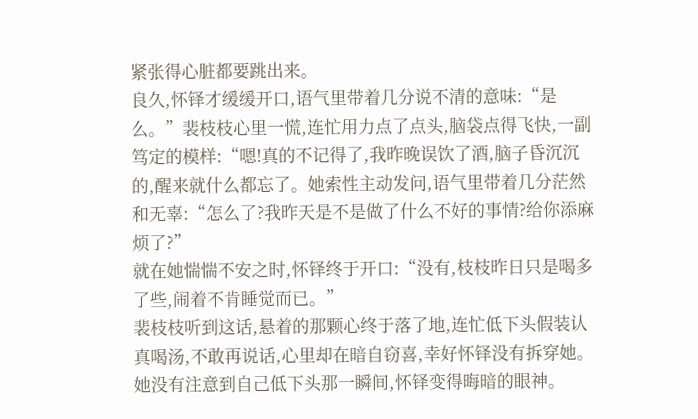紧张得心脏都要跳出来。
良久,怀铎才缓缓开口,语气里带着几分说不清的意味:“是么。”裴枝枝心里一慌,连忙用力点了点头,脑袋点得飞快,一副笃定的模样:“嗯!真的不记得了,我昨晚误饮了酒,脑子昏沉沉的,醒来就什么都忘了。她索性主动发问,语气里带着几分茫然和无辜:“怎么了?我昨天是不是做了什么不好的事情?给你添麻烦了?”
就在她惴惴不安之时,怀铎终于开口:“没有,枝枝昨日只是喝多了些,闹着不肯睡觉而已。”
裴枝枝听到这话,悬着的那颗心终于落了地,连忙低下头假装认真喝汤,不敢再说话,心里却在暗自窃喜,幸好怀铎没有拆穿她。她没有注意到自己低下头那一瞬间,怀铎变得晦暗的眼神。